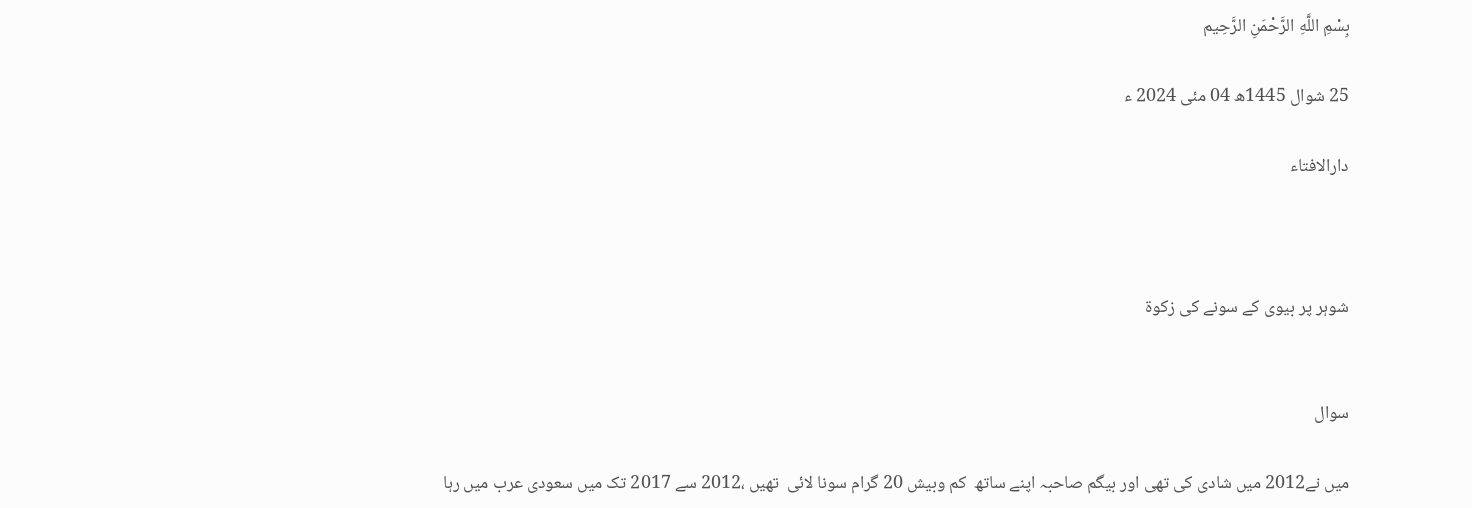بِسْمِ اللَّهِ الرَّحْمَنِ الرَّحِيم

25 شوال 1445ھ 04 مئی 2024 ء

دارالافتاء



شوہر پر بیوی کے سونے کی زکوۃ


سوال

میں نے2012 میں شادی کی تھی اور بیگم صاحبہ اپنے ساتھ  کم وبیش 20 گرام سونا لائی  تھیں ،2012 سے 2017 تک میں سعودی عرب میں رہا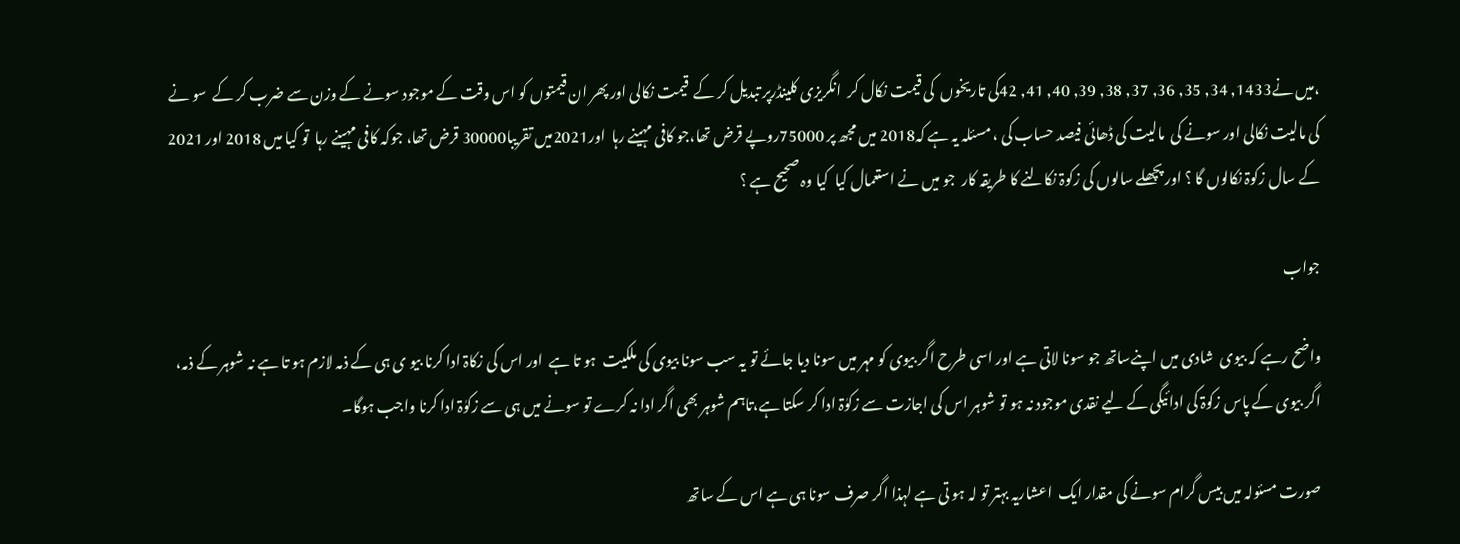،میں نے1433, 34, 35, 36, 37, 38, 39, 40, 41, 42کی تاریخوں  کی قیمت نکال کر  انگریزی کلینڈرپر تبدیل کر کے  قیمت نکالی اور پھر ان قیمتوں کو اس وقت کے موجود سونے کے وزن سے ضرب کر کے  سو نے کی مالیت نکالی اور سونے کی  مالیت کی ڈھائی فیصد حساب کی ، مسئلہ یہ ہے کہ2018 میں مجھ پر 75000روپے قرض تھا،جو کافی مہینے رہا  اور2021میں تقریبا30000 قرض تھا، جوکہ کافی مہینے رہا  تو کیا میں 2018 اور 2021 کے سال زکوۃ نکالوں گا ؟ اور پچھلے سالوں کی زکوۃ نکالنے کا طریقہ کار  جو میں نے استعمال کیا  کیا وہ صحیح ہے ؟

جواب

واضح رہے کہ بیوی  شادی میں اپنےساتھ جو سونا لاتی ہے اور اسی طرح اگر بیوی کو مہر میں سونا دیا جائے تو یہ سب سونا بیوی کی ملکیت  ہو تا ہے  اور اس کی زکاۃ ادا کرنا بیو ی ہی کے ذمہ لازم ہو تا ہے نہ شوہر کے ذمہ، اگر بیوی کے پاس زکوۃ کی ادائیگی کے لیے نقدی موجود نہ ہو تو شوہر اس کی اجازت سے زکوٰۃ ادا کر سکتا ہے،تاہم شوہر بھی اگر ادا نہ کرے تو سونے میں ہی سے زکوٰۃ ادا کرنا واجب ہوگا۔

صورت مسئولہ میں بیس گرام سونے کی مقدار ایک  اعشاریہ بہتر تو لہ ہو تی ہے لہذا اگر صرف سونا ہی ہے اس کے ساتھ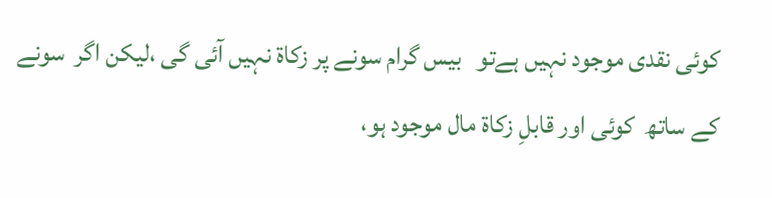کوئی نقدی موجود نہیں ہےتو   بیس گرام سونے پر زکاۃ نہیں آئی گی ،لیکن اگر  سونے  کے ساتھ  کوئی اور قابلِ زکاۃ مال موجود ہو،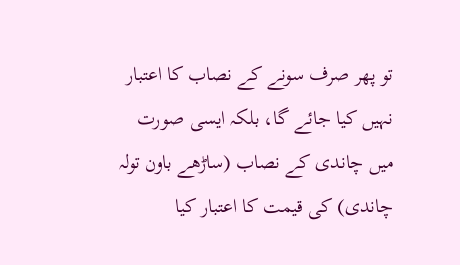تو پھر صرف سونے کے نصاب کا اعتبار نہیں کیا جائے گا، بلکہ ایسی صورت میں چاندی کے نصاب (ساڑھے باون تولہ چاندی) کی قیمت کا اعتبار کیا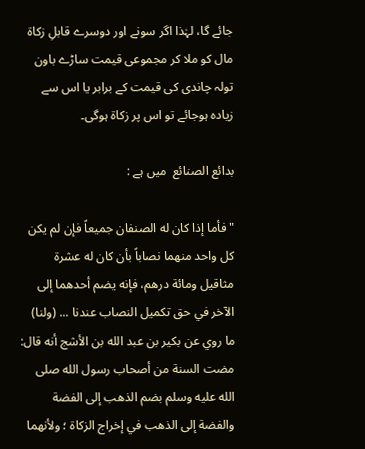جائے گا، لہٰذا اگر سونے اور دوسرے قابلِ زکاۃ مال کو ملا کر مجموعی قیمت ساڑے باون تولہ چاندی کی قیمت کے برابر یا اس سے زیادہ ہوجائے تو اس پر زکاۃ ہوگی۔

بدائع الصنائع  میں ہے :

"فأما إذا كان له الصنفان جميعاً فإن لم يكن كل واحد منهما نصاباً بأن كان له عشرة مثاقيل ومائة درهم، فإنه يضم أحدهما إلى الآخر في حق تكميل النصاب عندنا ... (ولنا) ما روي عن بكير بن عبد الله بن الأشج أنه قال: مضت السنة من أصحاب رسول الله صلى الله عليه وسلم بضم الذهب إلى الفضة والفضة إلى الذهب في إخراج الزكاة ؛ ولأنهما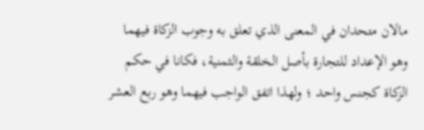مالان متحدان في المعنى الذي تعلق به وجوب الزكاة فيهما وهو الإعداد للتجارة بأصل الخلقة والثمنية، فكانا في حكم الزكاة كجنس واحد ؛ ولهذا اتفق الواجب فيهما وهو ربع العشر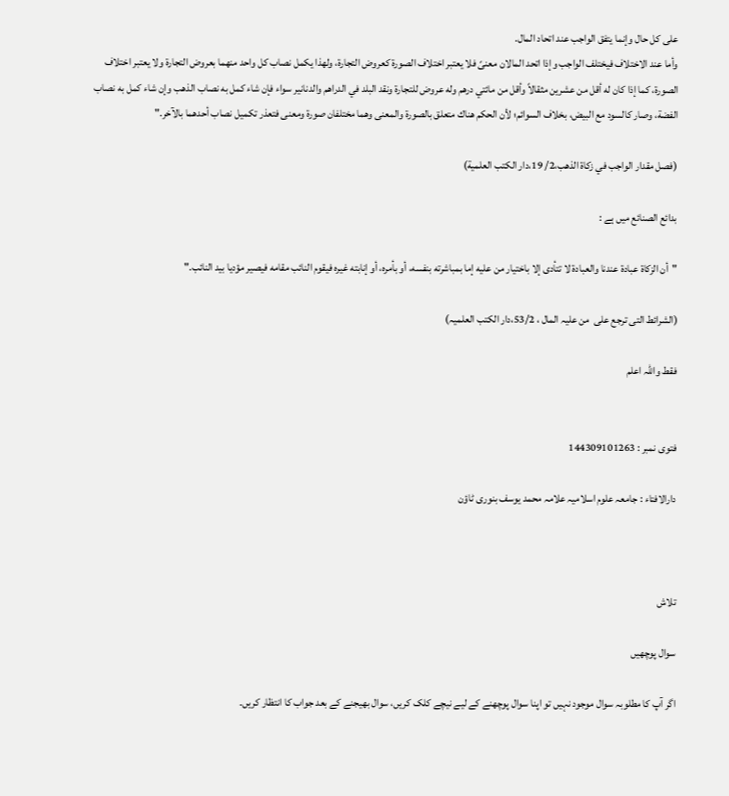على كل حال وإنما يتفق الواجب عند اتحاد المال.
وأما عند الاختلاف فيختلف الواجب وإذا اتحد المالان معنىً فلا يعتبر اختلاف الصورة كعروض التجارة، ولهذا يكمل نصاب كل واحد منهما بعروض التجارة ولا يعتبر اختلاف الصورة، كما إذا كان له أقل من عشرين مثقالاً وأقل من مائتي درهم وله عروض للتجارة ونقد البلد في الدراهم والدنانير سواء فإن شاء كمل به نصاب الذهب وإن شاء كمل به نصاب الفضة، وصار كالسود مع البيض، بخلاف السوائم؛ لأن الحكم هناك متعلق بالصورة والمعنى وهما مختلفان صورة ومعنى فتعذر تكميل نصاب أحدهما بالآخر."

(فصل مقدار الواجب في زکاۃ الذھب،2/ 19،دار الكتب العلمية)

بدائع الصنائع میں ہے :

"أن الزكاة عبادة عندنا والعبادة لا تتأدى إلا باختيار من عليه إما بمباشرته بنفسه، أو بأمره، أو إنابته غيره فيقوم النائب مقامه فيصير مؤديا بيد النائب."

(الشرائط التی ترجع علی  من علیہ المال ، 53/2،دار الكتب العلميہ)

فقط واللہ اعلم


فتوی نمبر : 144309101263

دارالافتاء : جامعہ علوم اسلامیہ علامہ محمد یوسف بنوری ٹاؤن



تلاش

سوال پوچھیں

اگر آپ کا مطلوبہ سوال موجود نہیں تو اپنا سوال پوچھنے کے لیے نیچے کلک کریں، سوال بھیجنے کے بعد جواب کا انتظار کریں۔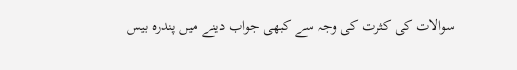سوالات کی کثرت کی وجہ سے کبھی جواب دینے میں پندرہ بیس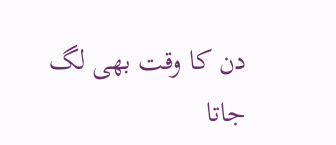دن کا وقت بھی لگ جاتا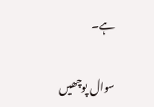ہے۔

سوال پوچھیں